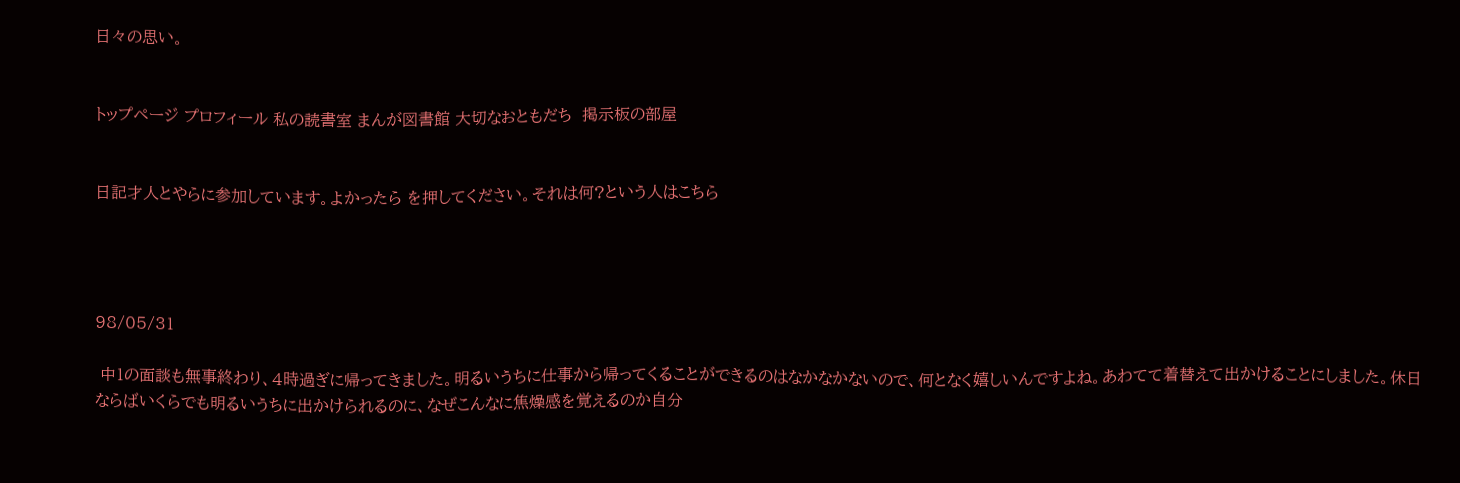日々の思い。


トップページ プロフィール 私の読書室 まんが図書館 大切なおともだち  掲示板の部屋


日記才人とやらに参加しています。よかったら を押してください。それは何?という人はこちら




98/05/31

 中1の面談も無事終わり、4時過ぎに帰ってきました。明るいうちに仕事から帰ってくることができるのはなかなかないので、何となく嬉しいんですよね。あわてて着替えて出かけることにしました。休日ならばいくらでも明るいうちに出かけられるのに、なぜこんなに焦燥感を覚えるのか自分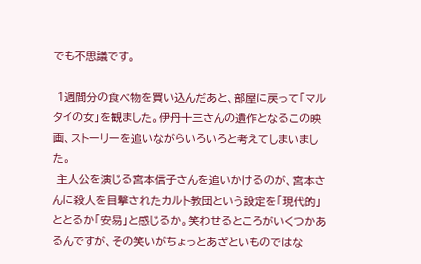でも不思議です。

 1週間分の食べ物を買い込んだあと、部屋に戻って「マルタイの女」を観ました。伊丹十三さんの遺作となるこの映画、ストーリーを追いながらいろいろと考えてしまいました。
 主人公を演じる宮本信子さんを追いかけるのが、宮本さんに殺人を目撃されたカルト教団という設定を「現代的」ととるか「安易」と感じるか。笑わせるところがいくつかあるんですが、その笑いがちょっとあざといものではな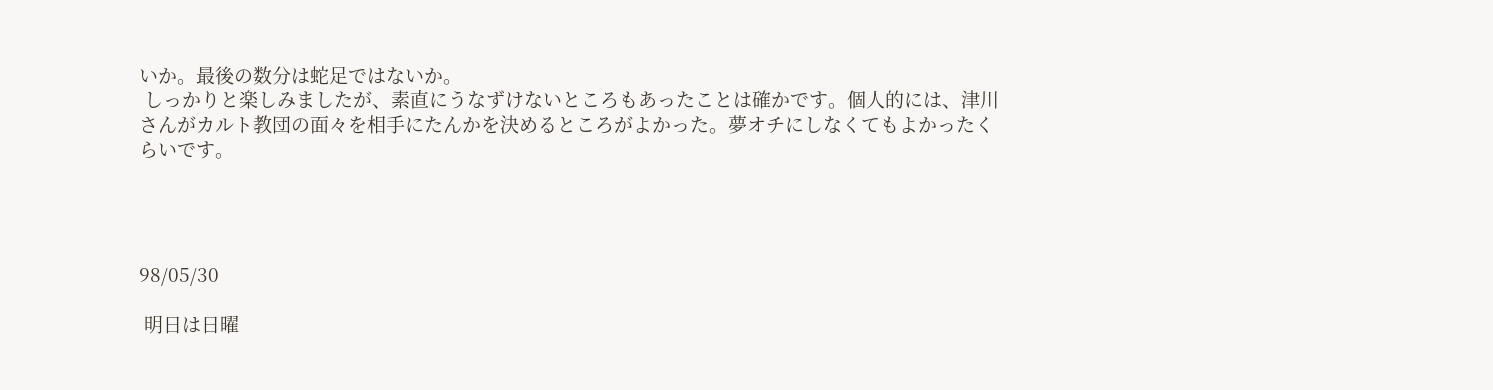いか。最後の数分は蛇足ではないか。
 しっかりと楽しみましたが、素直にうなずけないところもあったことは確かです。個人的には、津川さんがカルト教団の面々を相手にたんかを決めるところがよかった。夢オチにしなくてもよかったくらいです。




98/05/30

 明日は日曜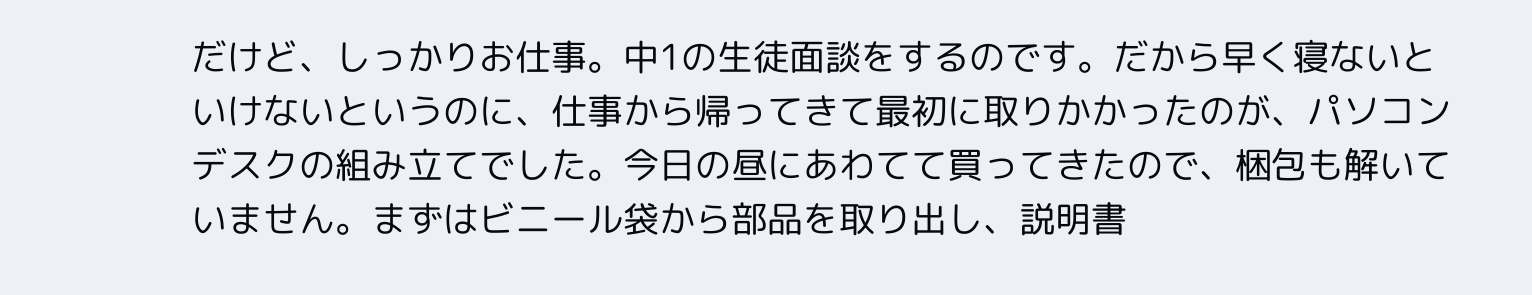だけど、しっかりお仕事。中1の生徒面談をするのです。だから早く寝ないといけないというのに、仕事から帰ってきて最初に取りかかったのが、パソコンデスクの組み立てでした。今日の昼にあわてて買ってきたので、梱包も解いていません。まずはビニール袋から部品を取り出し、説明書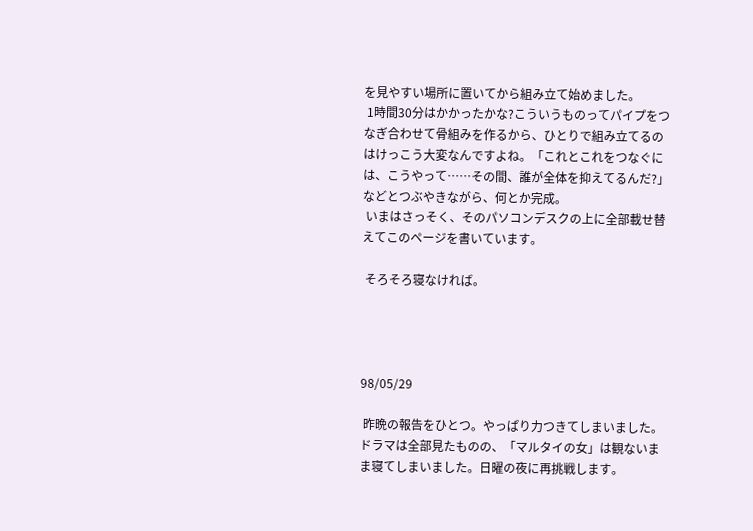を見やすい場所に置いてから組み立て始めました。
 1時間30分はかかったかな?こういうものってパイプをつなぎ合わせて骨組みを作るから、ひとりで組み立てるのはけっこう大変なんですよね。「これとこれをつなぐには、こうやって……その間、誰が全体を抑えてるんだ?」などとつぶやきながら、何とか完成。
 いまはさっそく、そのパソコンデスクの上に全部載せ替えてこのページを書いています。

 そろそろ寝なければ。




98/05/29

 昨晩の報告をひとつ。やっぱり力つきてしまいました。ドラマは全部見たものの、「マルタイの女」は観ないまま寝てしまいました。日曜の夜に再挑戦します。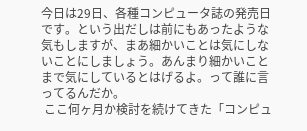今日は29日、各種コンピュータ誌の発売日です。という出だしは前にもあったような気もしますが、まあ細かいことは気にしないことにしましょう。あんまり細かいことまで気にしているとはげるよ。って誰に言ってるんだか。
 ここ何ヶ月か検討を続けてきた「コンピュ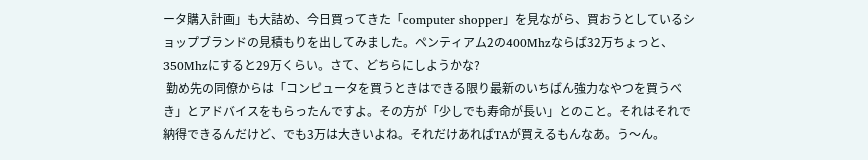ータ購入計画」も大詰め、今日買ってきた「computer shopper」を見ながら、買おうとしているショップブランドの見積もりを出してみました。ペンティアム2の400Mhzならば32万ちょっと、350Mhzにすると29万くらい。さて、どちらにしようかな?
 勤め先の同僚からは「コンピュータを買うときはできる限り最新のいちばん強力なやつを買うべき」とアドバイスをもらったんですよ。その方が「少しでも寿命が長い」とのこと。それはそれで納得できるんだけど、でも3万は大きいよね。それだけあればTAが買えるもんなあ。う〜ん。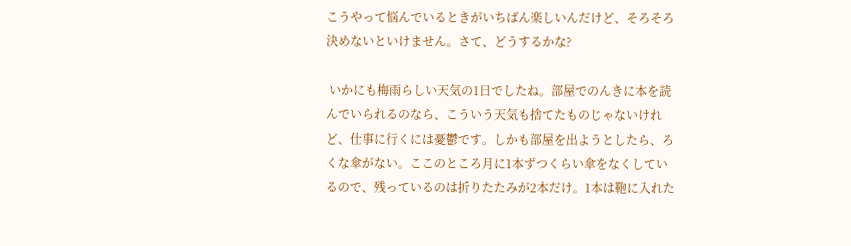こうやって悩んでいるときがいちばん楽しいんだけど、そろそろ決めないといけません。さて、どうするかな?

 いかにも梅雨らしい天気の1日でしたね。部屋でのんきに本を読んでいられるのなら、こういう天気も捨てたものじゃないけれど、仕事に行くには憂鬱です。しかも部屋を出ようとしたら、ろくな傘がない。ここのところ月に1本ずつくらい傘をなくしているので、残っているのは折りたたみが2本だけ。1本は鞄に入れた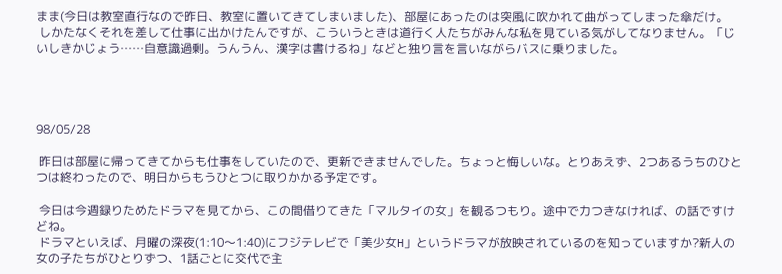まま(今日は教室直行なので昨日、教室に置いてきてしまいました)、部屋にあったのは突風に吹かれて曲がってしまった傘だけ。
 しかたなくそれを差して仕事に出かけたんですが、こういうときは道行く人たちがみんな私を見ている気がしてなりません。「じいしきかじょう……自意識過剰。うんうん、漢字は書けるね」などと独り言を言いながらバスに乗りました。




98/05/28

 昨日は部屋に帰ってきてからも仕事をしていたので、更新できませんでした。ちょっと悔しいな。とりあえず、2つあるうちのひとつは終わったので、明日からもうひとつに取りかかる予定です。

 今日は今週録りためたドラマを見てから、この間借りてきた「マルタイの女」を観るつもり。途中で力つきなければ、の話ですけどね。
 ドラマといえば、月曜の深夜(1:10〜1:40)にフジテレビで「美少女H」というドラマが放映されているのを知っていますか?新人の女の子たちがひとりずつ、1話ごとに交代で主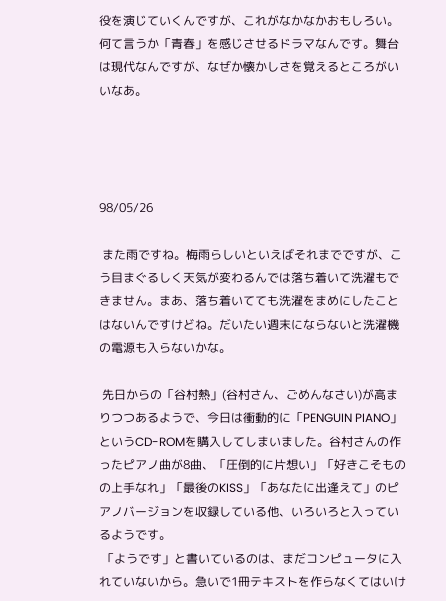役を演じていくんですが、これがなかなかおもしろい。何て言うか「青春」を感じさせるドラマなんです。舞台は現代なんですが、なぜか懐かしさを覚えるところがいいなあ。




98/05/26

 また雨ですね。梅雨らしいといえばそれまでですが、こう目まぐるしく天気が変わるんでは落ち着いて洗濯もできません。まあ、落ち着いてても洗濯をまめにしたことはないんですけどね。だいたい週末にならないと洗濯機の電源も入らないかな。

 先日からの「谷村熱」(谷村さん、ごめんなさい)が高まりつつあるようで、今日は衝動的に「PENGUIN PIANO」というCD-ROMを購入してしまいました。谷村さんの作ったピアノ曲が8曲、「圧倒的に片想い」「好きこそものの上手なれ」「最後のKISS」「あなたに出逢えて」のピアノバージョンを収録している他、いろいろと入っているようです。
 「ようです」と書いているのは、まだコンピュータに入れていないから。急いで1冊テキストを作らなくてはいけ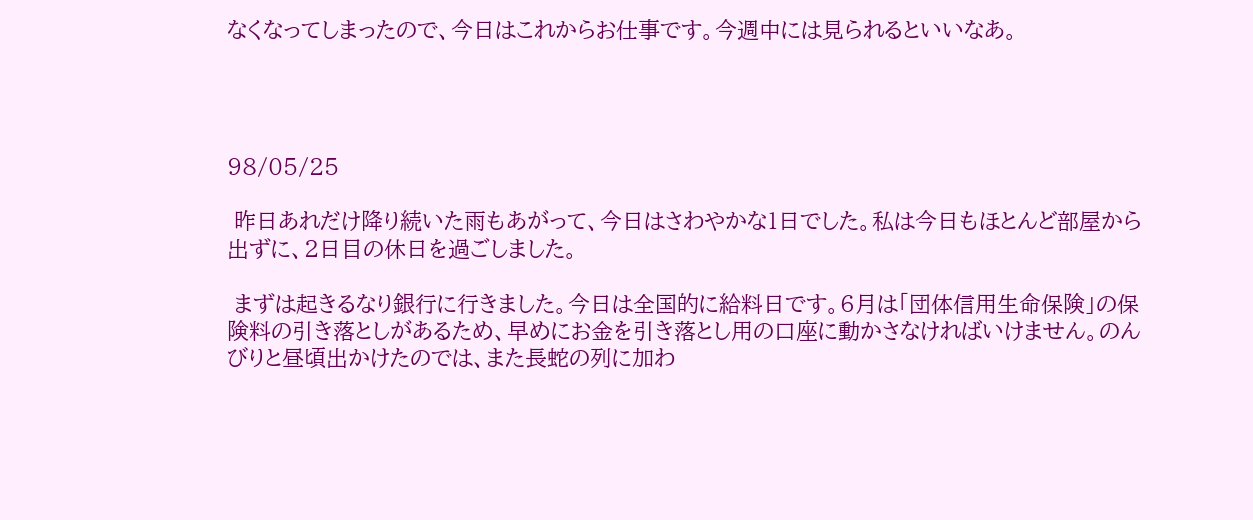なくなってしまったので、今日はこれからお仕事です。今週中には見られるといいなあ。




98/05/25

 昨日あれだけ降り続いた雨もあがって、今日はさわやかな1日でした。私は今日もほとんど部屋から出ずに、2日目の休日を過ごしました。

 まずは起きるなり銀行に行きました。今日は全国的に給料日です。6月は「団体信用生命保険」の保険料の引き落としがあるため、早めにお金を引き落とし用の口座に動かさなければいけません。のんびりと昼頃出かけたのでは、また長蛇の列に加わ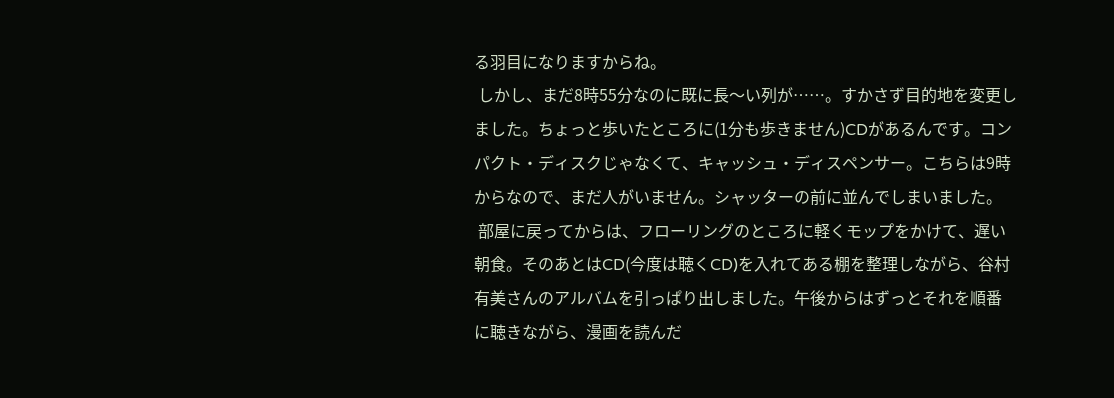る羽目になりますからね。
 しかし、まだ8時55分なのに既に長〜い列が……。すかさず目的地を変更しました。ちょっと歩いたところに(1分も歩きません)CDがあるんです。コンパクト・ディスクじゃなくて、キャッシュ・ディスペンサー。こちらは9時からなので、まだ人がいません。シャッターの前に並んでしまいました。
 部屋に戻ってからは、フローリングのところに軽くモップをかけて、遅い朝食。そのあとはCD(今度は聴くCD)を入れてある棚を整理しながら、谷村有美さんのアルバムを引っぱり出しました。午後からはずっとそれを順番に聴きながら、漫画を読んだ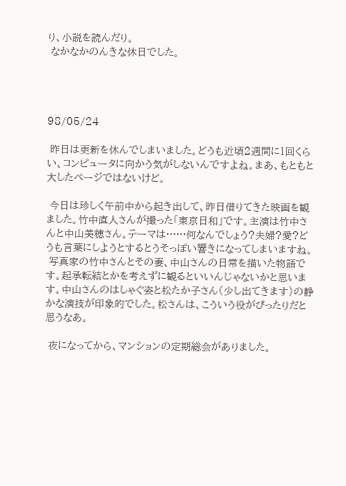り、小説を読んだり。
 なかなかのんきな休日でした。




98/05/24

 昨日は更新を休んでしまいました。どうも近頃2週間に1回くらい、コンピュータに向かう気がしないんですよね。まあ、もともと大したページではないけど。

 今日は珍しく午前中から起き出して、昨日借りてきた映画を観ました。竹中直人さんが撮った「東京日和」です。主演は竹中さんと中山美穂さん。テーマは……何なんでしょう?夫婦?愛?どうも言葉にしようとするとうそっぽい響きになってしまいますね。
 写真家の竹中さんとその妻、中山さんの日常を描いた物語です。起承転結とかを考えずに観るといいんじゃないかと思います。中山さんのはしゃぐ姿と松たか子さん(少し出てきます)の静かな演技が印象的でした。松さんは、こういう役がぴったりだと思うなあ。

 夜になってから、マンションの定期総会がありました。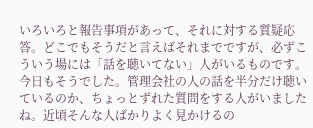いろいろと報告事項があって、それに対する質疑応答。どこでもそうだと言えばそれまでですが、必ずこういう場には「話を聴いてない」人がいるものです。今日もそうでした。管理会社の人の話を半分だけ聴いているのか、ちょっとずれた質問をする人がいましたね。近頃そんな人ばかりよく見かけるの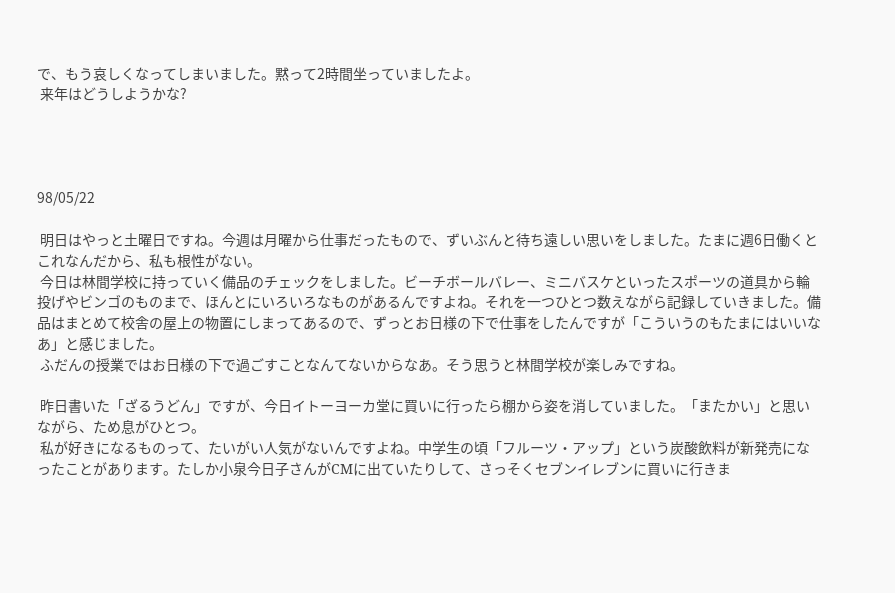で、もう哀しくなってしまいました。黙って2時間坐っていましたよ。
 来年はどうしようかな?




98/05/22

 明日はやっと土曜日ですね。今週は月曜から仕事だったもので、ずいぶんと待ち遠しい思いをしました。たまに週6日働くとこれなんだから、私も根性がない。
 今日は林間学校に持っていく備品のチェックをしました。ビーチボールバレー、ミニバスケといったスポーツの道具から輪投げやビンゴのものまで、ほんとにいろいろなものがあるんですよね。それを一つひとつ数えながら記録していきました。備品はまとめて校舎の屋上の物置にしまってあるので、ずっとお日様の下で仕事をしたんですが「こういうのもたまにはいいなあ」と感じました。
 ふだんの授業ではお日様の下で過ごすことなんてないからなあ。そう思うと林間学校が楽しみですね。

 昨日書いた「ざるうどん」ですが、今日イトーヨーカ堂に買いに行ったら棚から姿を消していました。「またかい」と思いながら、ため息がひとつ。
 私が好きになるものって、たいがい人気がないんですよね。中学生の頃「フルーツ・アップ」という炭酸飲料が新発売になったことがあります。たしか小泉今日子さんがCMに出ていたりして、さっそくセブンイレブンに買いに行きま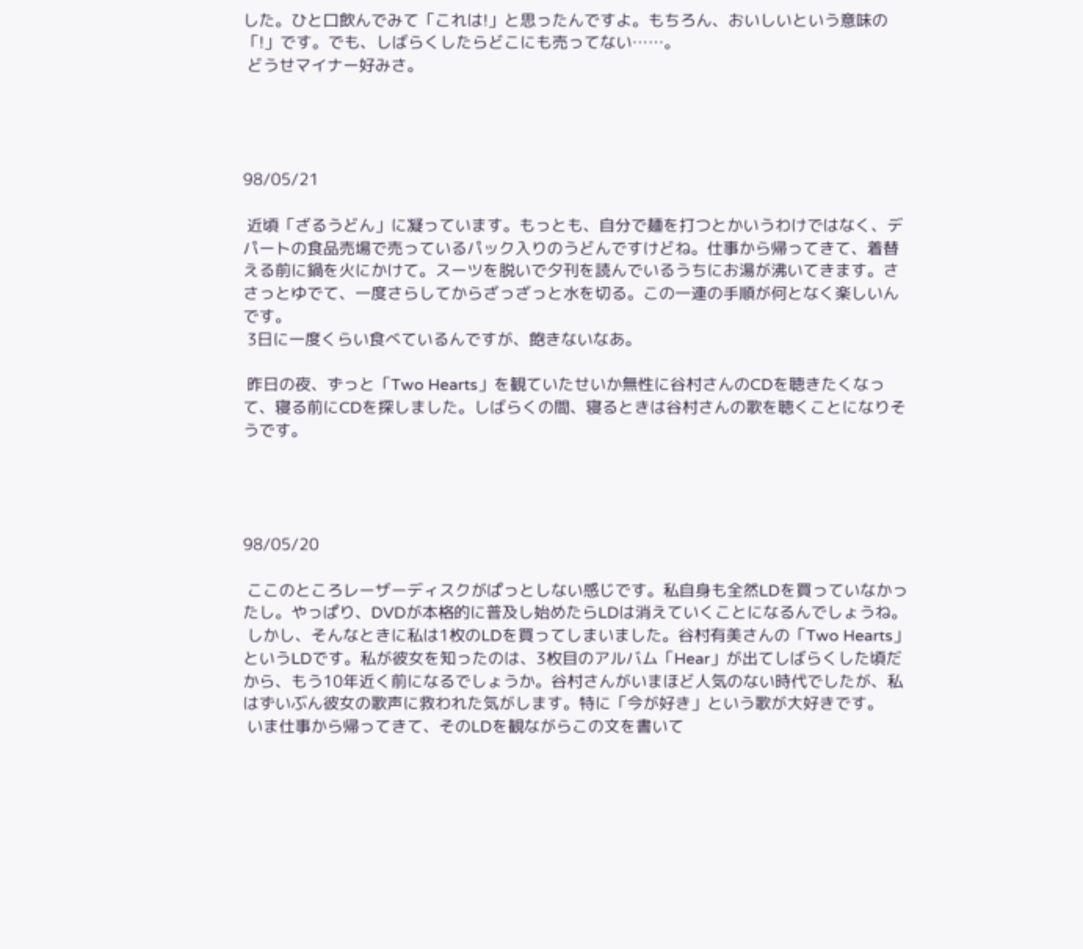した。ひと口飲んでみて「これは!」と思ったんですよ。もちろん、おいしいという意味の「!」です。でも、しばらくしたらどこにも売ってない……。
 どうせマイナー好みさ。




98/05/21

 近頃「ざるうどん」に凝っています。もっとも、自分で麺を打つとかいうわけではなく、デパートの食品売場で売っているパック入りのうどんですけどね。仕事から帰ってきて、着替える前に鍋を火にかけて。スーツを脱いで夕刊を読んでいるうちにお湯が沸いてきます。ささっとゆでて、一度さらしてからざっざっと水を切る。この一連の手順が何となく楽しいんです。
 3日に一度くらい食べているんですが、飽きないなあ。

 昨日の夜、ずっと「Two Hearts」を観ていたせいか無性に谷村さんのCDを聴きたくなって、寝る前にCDを探しました。しばらくの間、寝るときは谷村さんの歌を聴くことになりそうです。




98/05/20

 ここのところレーザーディスクがぱっとしない感じです。私自身も全然LDを買っていなかったし。やっぱり、DVDが本格的に普及し始めたらLDは消えていくことになるんでしょうね。
 しかし、そんなときに私は1枚のLDを買ってしまいました。谷村有美さんの「Two Hearts」というLDです。私が彼女を知ったのは、3枚目のアルバム「Hear」が出てしばらくした頃だから、もう10年近く前になるでしょうか。谷村さんがいまほど人気のない時代でしたが、私はずいぶん彼女の歌声に救われた気がします。特に「今が好き」という歌が大好きです。
 いま仕事から帰ってきて、そのLDを観ながらこの文を書いて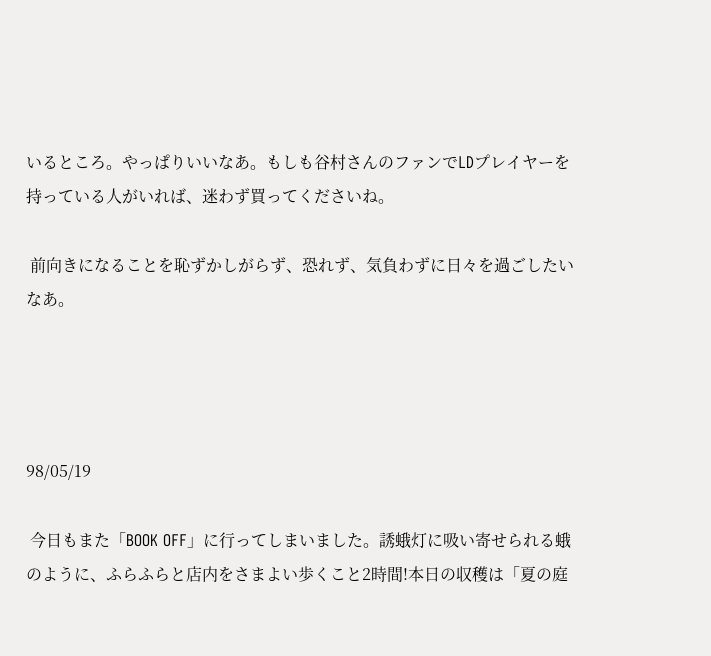いるところ。やっぱりいいなあ。もしも谷村さんのファンでLDプレイヤーを持っている人がいれば、迷わず買ってくださいね。

 前向きになることを恥ずかしがらず、恐れず、気負わずに日々を過ごしたいなあ。




98/05/19

 今日もまた「BOOK OFF」に行ってしまいました。誘蛾灯に吸い寄せられる蛾のように、ふらふらと店内をさまよい歩くこと2時間!本日の収穫は「夏の庭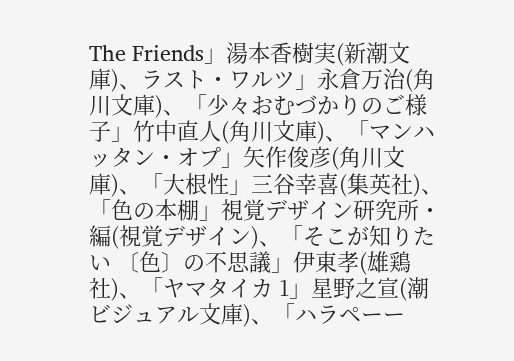The Friends」湯本香樹実(新潮文庫)、ラスト・ワルツ」永倉万治(角川文庫)、「少々おむづかりのご様子」竹中直人(角川文庫)、「マンハッタン・オプ」矢作俊彦(角川文庫)、「大根性」三谷幸喜(集英社)、「色の本棚」視覚デザイン研究所・編(視覚デザイン)、「そこが知りたい 〔色〕の不思議」伊東孝(雄鶏社)、「ヤマタイカ 1」星野之宣(潮ビジュアル文庫)、「ハラペーー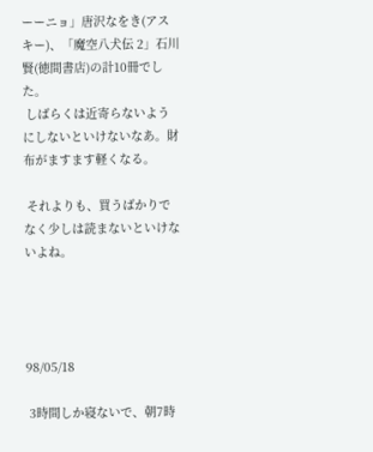ーーニョ」唐沢なをき(アスキー)、「魔空八犬伝 2」石川賢(徳間書店)の計10冊でした。
 しばらくは近寄らないようにしないといけないなあ。財布がますます軽くなる。

 それよりも、買うばかりでなく少しは読まないといけないよね。




98/05/18

 3時間しか寝ないで、朝7時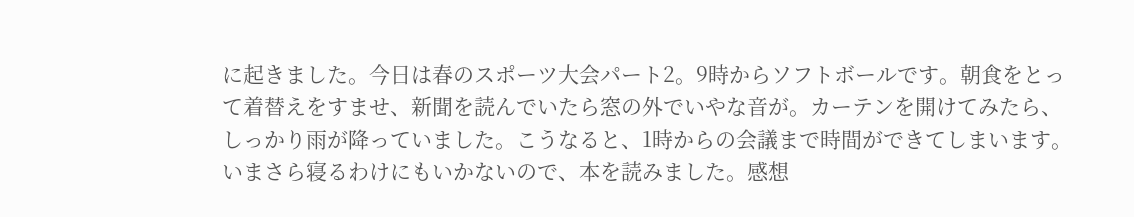に起きました。今日は春のスポーツ大会パート2。9時からソフトボールです。朝食をとって着替えをすませ、新聞を読んでいたら窓の外でいやな音が。カーテンを開けてみたら、しっかり雨が降っていました。こうなると、1時からの会議まで時間ができてしまいます。いまさら寝るわけにもいかないので、本を読みました。感想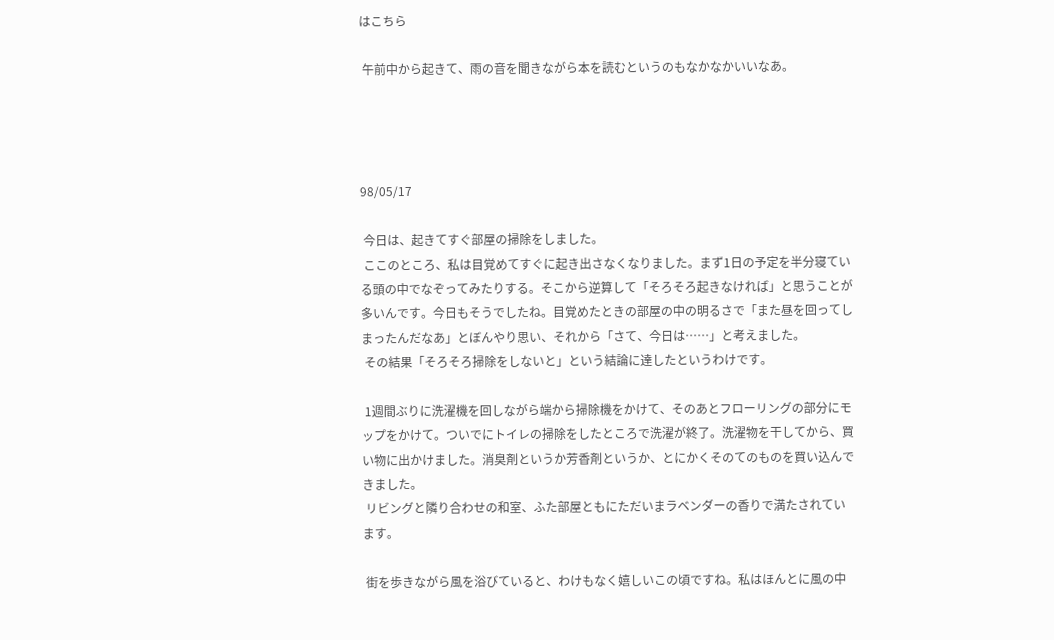はこちら

 午前中から起きて、雨の音を聞きながら本を読むというのもなかなかいいなあ。




98/05/17

 今日は、起きてすぐ部屋の掃除をしました。
 ここのところ、私は目覚めてすぐに起き出さなくなりました。まず1日の予定を半分寝ている頭の中でなぞってみたりする。そこから逆算して「そろそろ起きなければ」と思うことが多いんです。今日もそうでしたね。目覚めたときの部屋の中の明るさで「また昼を回ってしまったんだなあ」とぼんやり思い、それから「さて、今日は……」と考えました。
 その結果「そろそろ掃除をしないと」という結論に達したというわけです。

 1週間ぶりに洗濯機を回しながら端から掃除機をかけて、そのあとフローリングの部分にモップをかけて。ついでにトイレの掃除をしたところで洗濯が終了。洗濯物を干してから、買い物に出かけました。消臭剤というか芳香剤というか、とにかくそのてのものを買い込んできました。
 リビングと隣り合わせの和室、ふた部屋ともにただいまラベンダーの香りで満たされています。

 街を歩きながら風を浴びていると、わけもなく嬉しいこの頃ですね。私はほんとに風の中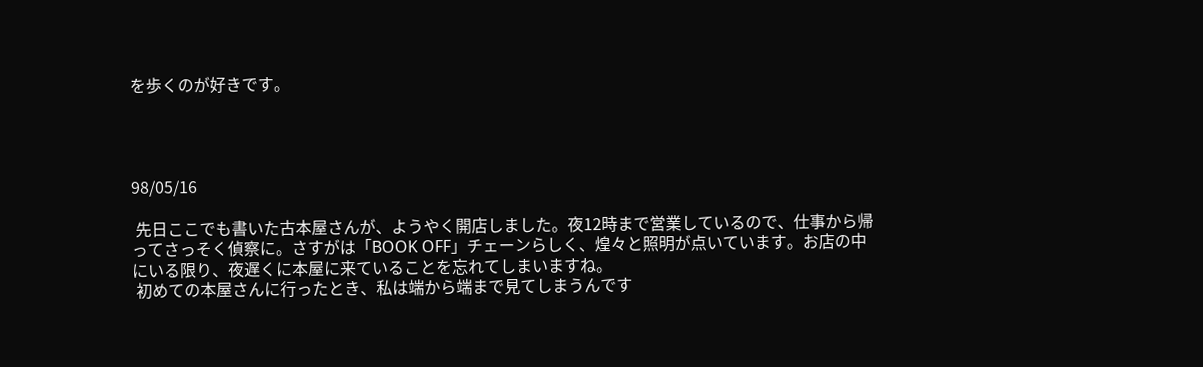を歩くのが好きです。




98/05/16

 先日ここでも書いた古本屋さんが、ようやく開店しました。夜12時まで営業しているので、仕事から帰ってさっそく偵察に。さすがは「BOOK OFF」チェーンらしく、煌々と照明が点いています。お店の中にいる限り、夜遅くに本屋に来ていることを忘れてしまいますね。
 初めての本屋さんに行ったとき、私は端から端まで見てしまうんです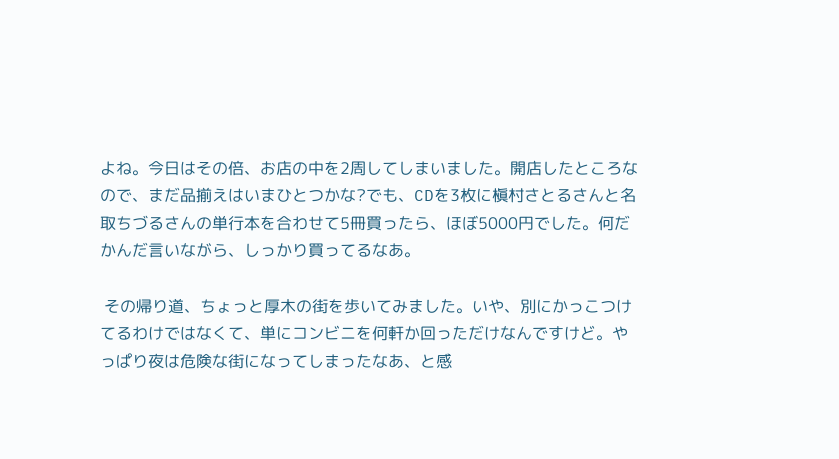よね。今日はその倍、お店の中を2周してしまいました。開店したところなので、まだ品揃えはいまひとつかな?でも、CDを3枚に槇村さとるさんと名取ちづるさんの単行本を合わせて5冊買ったら、ほぼ5000円でした。何だかんだ言いながら、しっかり買ってるなあ。

 その帰り道、ちょっと厚木の街を歩いてみました。いや、別にかっこつけてるわけではなくて、単にコンビニを何軒か回っただけなんですけど。やっぱり夜は危険な街になってしまったなあ、と感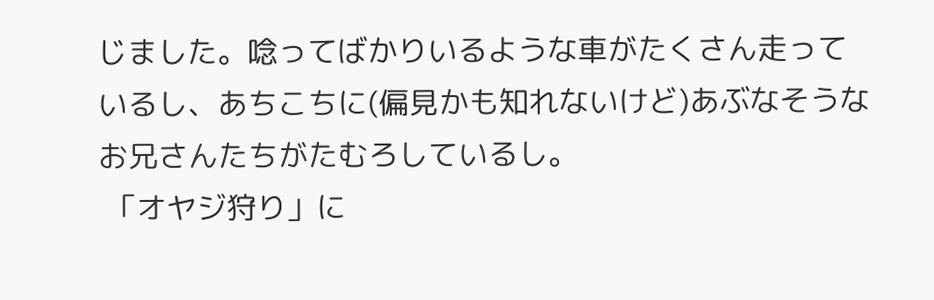じました。唸ってばかりいるような車がたくさん走っているし、あちこちに(偏見かも知れないけど)あぶなそうなお兄さんたちがたむろしているし。
 「オヤジ狩り」に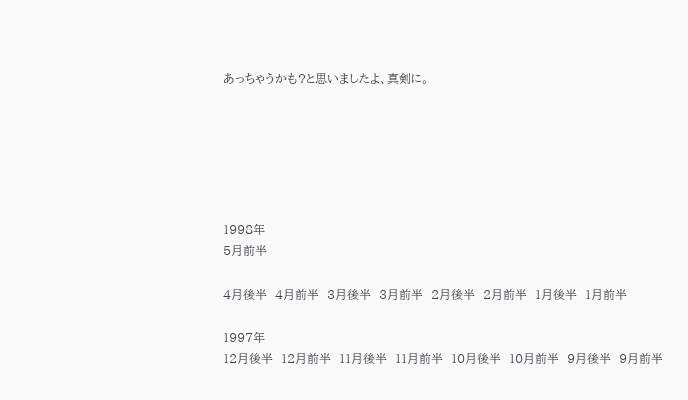あっちゃうかも?と思いましたよ、真剣に。






1998年
5月前半

4月後半  4月前半  3月後半  3月前半  2月後半  2月前半  1月後半  1月前半

1997年
12月後半  12月前半  11月後半  11月前半  10月後半  10月前半  9月後半  9月前半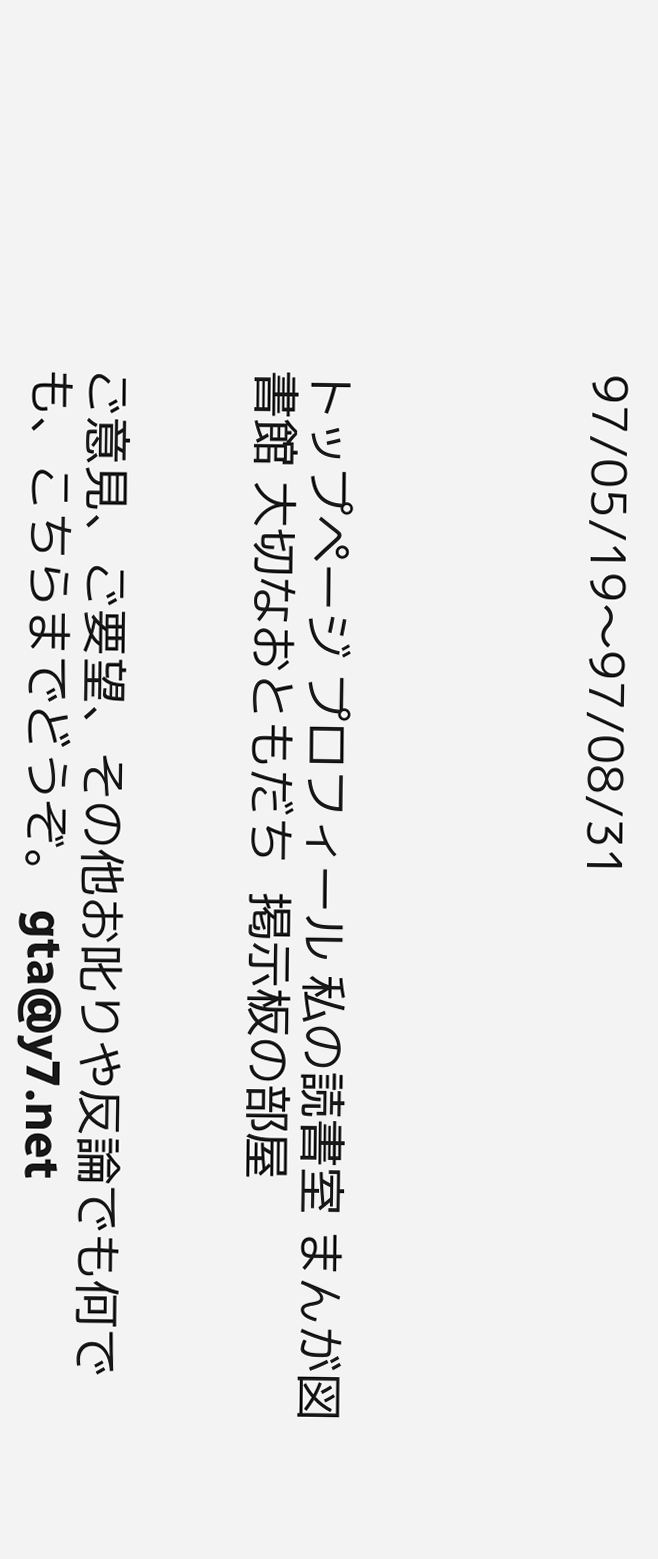97/05/19〜97/08/31




トップページ プロフィール 私の読書室 まんが図書館 大切なおともだち  掲示板の部屋


ご意見、ご要望、その他お叱りや反論でも何でも、こちらまでどうぞ。 gta@y7.net